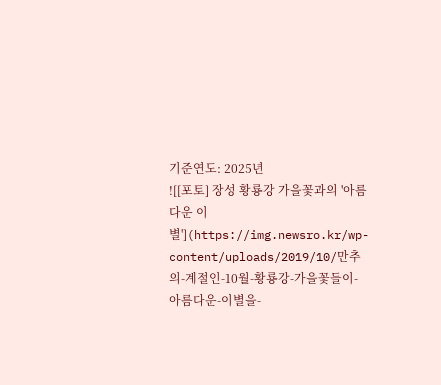기준연도: 2025년
![[포토] 장성 황룡강 가을꽃과의 '아름다운 이별'](https://img.newsro.kr/wp-content/uploads/2019/10/만추의-계절인-10월-황룡강-가을꽃들이-아름다운-이별을-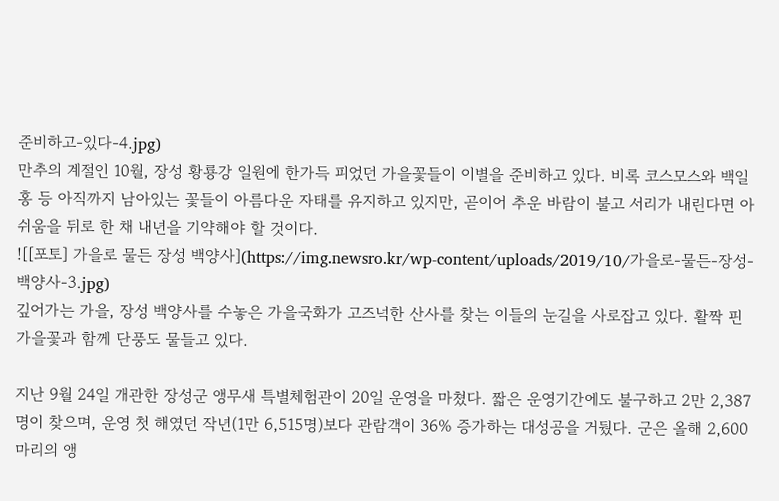준비하고-있다-4.jpg)
만추의 계절인 10월, 장성 황룡강 일원에 한가득 피었던 가을꽃들이 이별을 준비하고 있다. 비록 코스모스와 백일홍 등 아직까지 남아있는 꽃들이 아름다운 자태를 유지하고 있지만, 곧이어 추운 바람이 불고 서리가 내린다면 아쉬움을 뒤로 한 채 내년을 기약해야 할 것이다.
![[포토] 가을로 물든 장성 백양사](https://img.newsro.kr/wp-content/uploads/2019/10/가을로-물든-장성-백양사-3.jpg)
깊어가는 가을, 장성 백양사를 수놓은 가을국화가 고즈넉한 산사를 찾는 이들의 눈길을 사로잡고 있다. 활짝 핀 가을꽃과 함께 단풍도 물들고 있다.

지난 9월 24일 개관한 장성군 앵무새 특별체험관이 20일 운영을 마쳤다. 짧은 운영기간에도 불구하고 2만 2,387명이 찾으며, 운영 첫 해였던 작년(1만 6,515명)보다 관람객이 36% 증가하는 대성공을 거뒀다. 군은 올해 2,600마리의 앵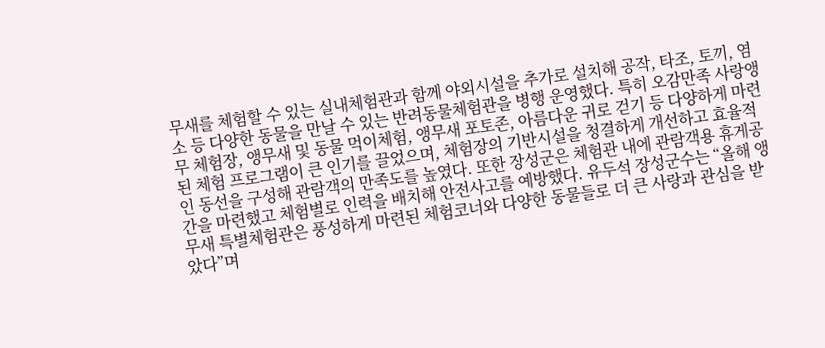무새를 체험할 수 있는 실내체험관과 함께 야외시설을 추가로 설치해 공작, 타조, 토끼, 염소 등 다양한 동물을 만날 수 있는 반려동물체험관을 병행 운영했다. 특히 오감만족 사랑앵무 체험장, 앵무새 및 동물 먹이체험, 앵무새 포토존, 아름다운 귀로 걷기 등 다양하게 마련된 체험 프로그램이 큰 인기를 끌었으며, 체험장의 기반시설을 청결하게 개선하고 효율적인 동선을 구성해 관람객의 만족도를 높였다. 또한 장성군은 체험관 내에 관람객용 휴게공간을 마련했고 체험별로 인력을 배치해 안전사고를 예방했다. 유두석 장성군수는 “올해 앵무새 특별체험관은 풍성하게 마련된 체험코너와 다양한 동물들로 더 큰 사랑과 관심을 받았다”며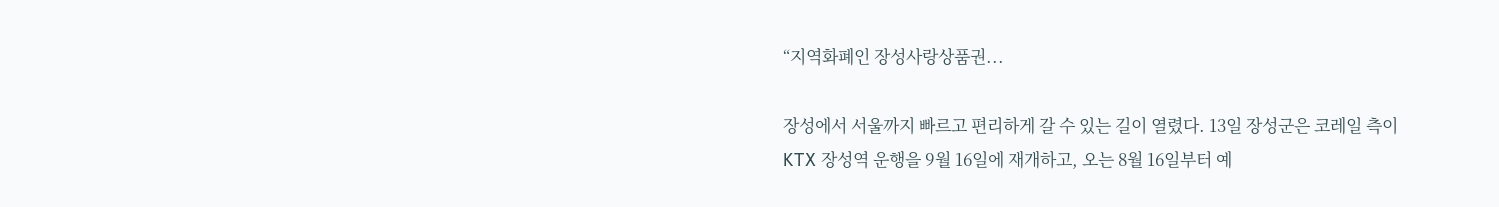“지역화폐인 장성사랑상품권...

장성에서 서울까지 빠르고 편리하게 갈 수 있는 길이 열렸다. 13일 장성군은 코레일 측이 KTX 장성역 운행을 9월 16일에 재개하고, 오는 8월 16일부터 예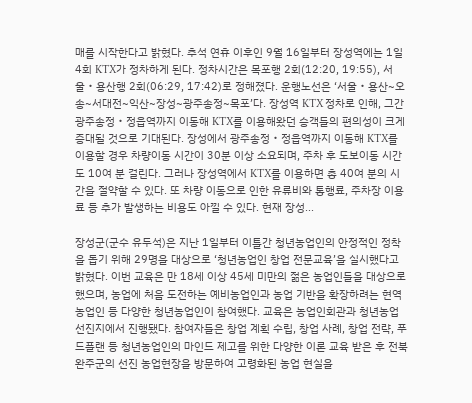매를 시작한다고 밝혔다. 추석 연휴 이후인 9월 16일부터 장성역에는 1일 4회 KTX가 정차하게 된다. 정차시간은 목포행 2회(12:20, 19:55), 서울‧용산행 2회(06:29, 17:42)로 정해졌다. 운행노선은 ‘서울‧용산~오송~서대전~익산~장성~광주송정~목포’다. 장성역 KTX 정차로 인해, 그간 광주송정‧정읍역까지 이동해 KTX를 이용해왔던 승객들의 편의성이 크게 증대될 것으로 기대된다. 장성에서 광주송정‧정읍역까지 이동해 KTX를 이용할 경우 차량이동 시간이 30분 이상 소요되며, 주차 후 도보이동 시간도 10여 분 걸린다. 그러나 장성역에서 KTX를 이용하면 총 40여 분의 시간을 절약할 수 있다. 또 차량 이동으로 인한 유류비와 통행료, 주차장 이용료 등 추가 발생하는 비용도 아낄 수 있다. 현재 장성...

장성군(군수 유두석)은 지난 1일부터 이틀간 청년농업인의 안정적인 정착을 돕기 위해 29명을 대상으로 ‘청년농업인 창업 전문교육’을 실시했다고 밝혔다. 이번 교육은 만 18세 이상 45세 미만의 젊은 농업인들을 대상으로 했으며, 농업에 처음 도전하는 예비농업인과 농업 기반을 확장하려는 현역 농업인 등 다양한 청년농업인이 참여했다. 교육은 농업인회관과 청년농업 선진지에서 진행됐다. 참여자들은 창업 계획 수립, 창업 사례, 창업 전략, 푸드플랜 등 청년농업인의 마인드 제고를 위한 다양한 이론 교육 받은 후 전북 완주군의 선진 농업현장을 방문하여 고령화된 농업 현실을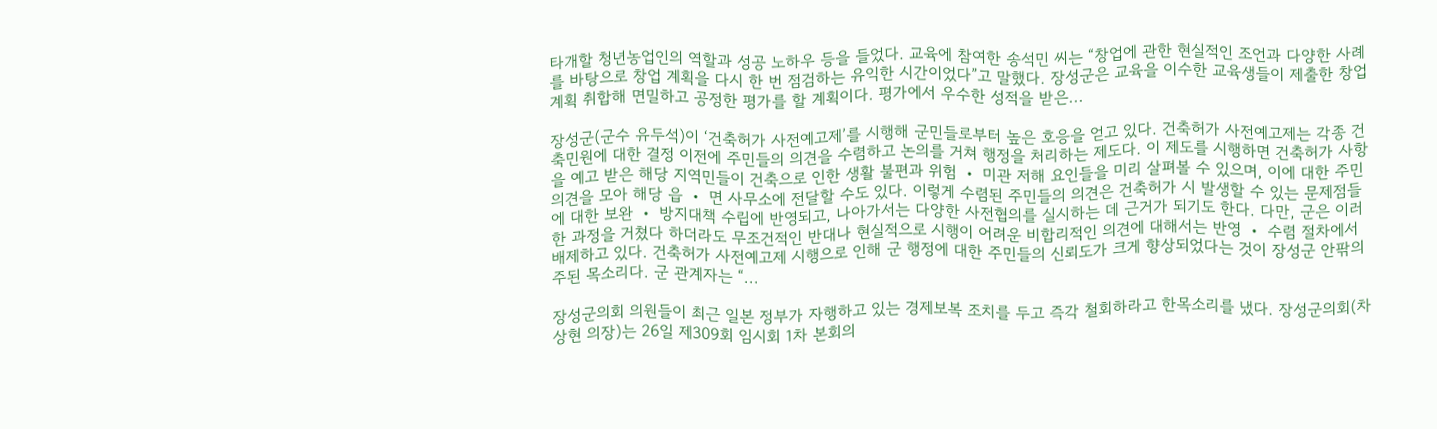타개할 청년농업인의 역할과 성공 노하우 등을 들었다. 교육에 참여한 송석민 씨는 “창업에 관한 현실적인 조언과 다양한 사례를 바탕으로 창업 계획을 다시 한 번 점검하는 유익한 시간이었다”고 말했다. 장성군은 교육을 이수한 교육생들이 제출한 창업계획 취합해 면밀하고 공정한 평가를 할 계획이다. 평가에서 우수한 성적을 받은...

장성군(군수 유두석)이 ‘건축허가 사전예고제’를 시행해 군민들로부터 높은 호응을 얻고 있다. 건축허가 사전예고제는 각종 건축민원에 대한 결정 이전에 주민들의 의견을 수렴하고 논의를 거쳐 행정을 처리하는 제도다. 이 제도를 시행하면 건축허가 사항을 예고 받은 해당 지역민들이 건축으로 인한 생활 불편과 위험 ‧ 미관 저해 요인들을 미리 살펴볼 수 있으며, 이에 대한 주민 의견을 모아 해당 읍 ‧ 면 사무소에 전달할 수도 있다. 이렇게 수렴된 주민들의 의견은 건축허가 시 발생할 수 있는 문제점들에 대한 보완 ‧ 방지대책 수립에 반영되고, 나아가서는 다양한 사전협의를 실시하는 데 근거가 되기도 한다. 다만, 군은 이러한 과정을 거쳤다 하더라도 무조건적인 반대나 현실적으로 시행이 어려운 비합리적인 의견에 대해서는 반영 ‧ 수렴 절차에서 배제하고 있다. 건축허가 사전예고제 시행으로 인해 군 행정에 대한 주민들의 신뢰도가 크게 향상되었다는 것이 장성군 안팎의 주된 목소리다. 군 관계자는 “...

장성군의회 의원들이 최근 일본 정부가 자행하고 있는 경제보복 조치를 두고 즉각 철회하라고 한목소리를 냈다. 장성군의회(차상현 의장)는 26일 제309회 임시회 1차 본회의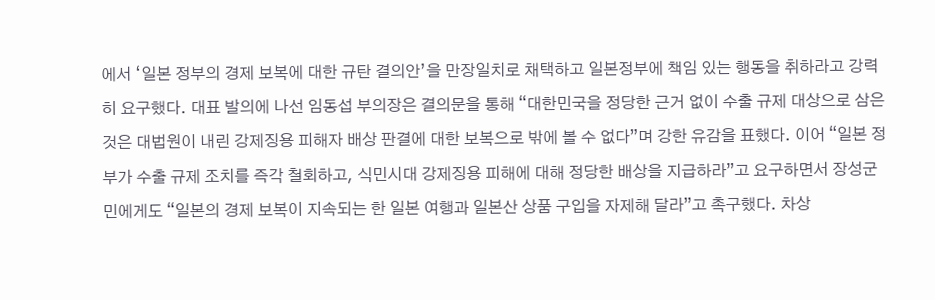에서 ‘일본 정부의 경제 보복에 대한 규탄 결의안’을 만장일치로 채택하고 일본정부에 책임 있는 행동을 취하라고 강력히 요구했다. 대표 발의에 나선 임동섭 부의장은 결의문을 통해 “대한민국을 정당한 근거 없이 수출 규제 대상으로 삼은 것은 대법원이 내린 강제징용 피해자 배상 판결에 대한 보복으로 밖에 볼 수 없다”며 강한 유감을 표했다. 이어 “일본 정부가 수출 규제 조치를 즉각 철회하고, 식민시대 강제징용 피해에 대해 정당한 배상을 지급하라”고 요구하면서 장성군민에게도 “일본의 경제 보복이 지속되는 한 일본 여행과 일본산 상품 구입을 자제해 달라”고 촉구했다. 차상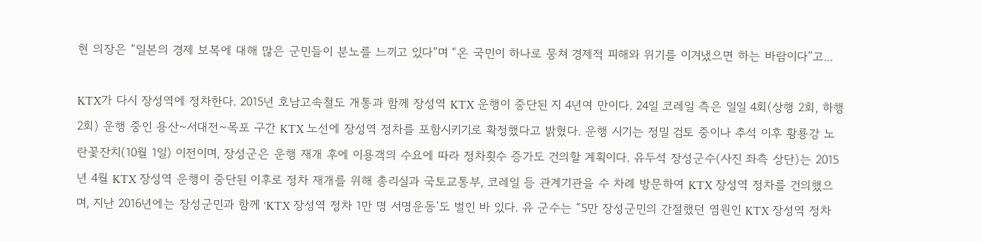현 의장은 “일본의 경제 보복에 대해 많은 군민들이 분노를 느끼고 있다”며 “온 국민이 하나로 뭉쳐 경제적 피해와 위기를 이겨냈으면 하는 바람이다”고...

KTX가 다시 장성역에 정차한다. 2015년 호남고속철도 개통과 함께 장성역 KTX 운행이 중단된 지 4년여 만이다. 24일 코레일 측은 일일 4회(상행 2회, 하행 2회) 운행 중인 용산~서대전~목포 구간 KTX 노선에 장성역 정차를 포함시키기로 확정했다고 밝혔다. 운행 시기는 정밀 검토 중이나 추석 이후 황룡강 노란꽃잔치(10월 1일) 이전이며, 장성군은 운행 재개 후에 이용객의 수요에 따라 정차횟수 증가도 건의할 계획이다. 유두석 장성군수(사진 좌측 상단)는 2015년 4월 KTX 장성역 운행이 중단된 이후로 정차 재개를 위해 총리실과 국토교통부, 코레일 등 관계기관을 수 차례 방문하여 KTX 장성역 정차를 건의했으며, 지난 2016년에는 장성군민과 함께 ‘KTX 장성역 정차 1만 명 서명운동’도 벌인 바 있다. 유 군수는 “5만 장성군민의 간절했던 염원인 KTX 장성역 정차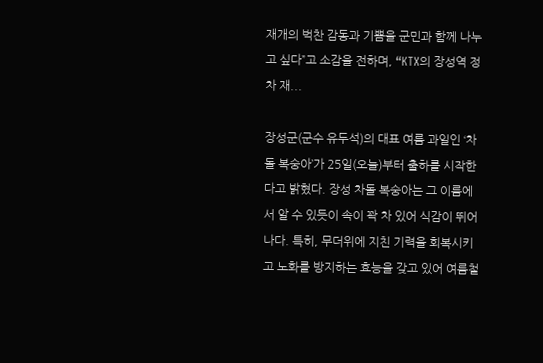재개의 벅찬 감동과 기쁨을 군민과 함께 나누고 싶다”고 소감을 전하며, “KTX의 장성역 정차 재...

장성군(군수 유두석)의 대표 여름 과일인 ‘차돌 복숭아’가 25일(오늘)부터 출하를 시작한다고 밝혔다. 장성 차돌 복숭아는 그 이름에서 알 수 있듯이 속이 꽉 차 있어 식감이 뛰어나다. 특히, 무더위에 지친 기력을 회복시키고 노화를 방지하는 효능을 갖고 있어 여름철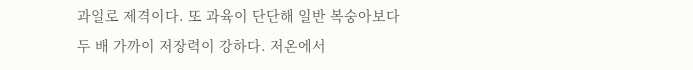과일로 제격이다. 또 과육이 단단해 일반 복숭아보다 두 배 가까이 저장력이 강하다. 저온에서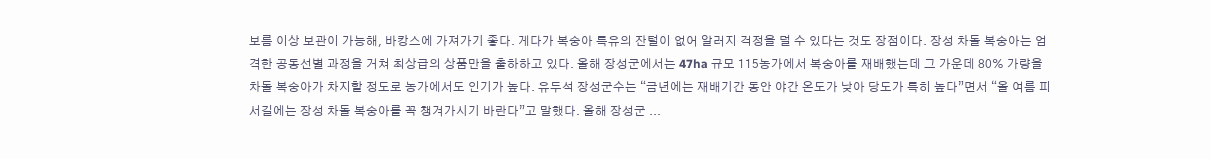보름 이상 보관이 가능해, 바캉스에 가져가기 좋다. 게다가 복숭아 특유의 잔털이 없어 알러지 걱정을 덜 수 있다는 것도 장점이다. 장성 차돌 복숭아는 엄격한 공동선별 과정을 거쳐 최상급의 상품만을 출하하고 있다. 올해 장성군에서는 47ha 규모 115농가에서 복숭아를 재배했는데 그 가운데 80% 가량을 차돌 복숭아가 차지할 정도로 농가에서도 인기가 높다. 유두석 장성군수는 “금년에는 재배기간 동안 야간 온도가 낮아 당도가 특히 높다”면서 “올 여름 피서길에는 장성 차돌 복숭아를 꼭 챙겨가시기 바란다”고 말했다. 올해 장성군 ...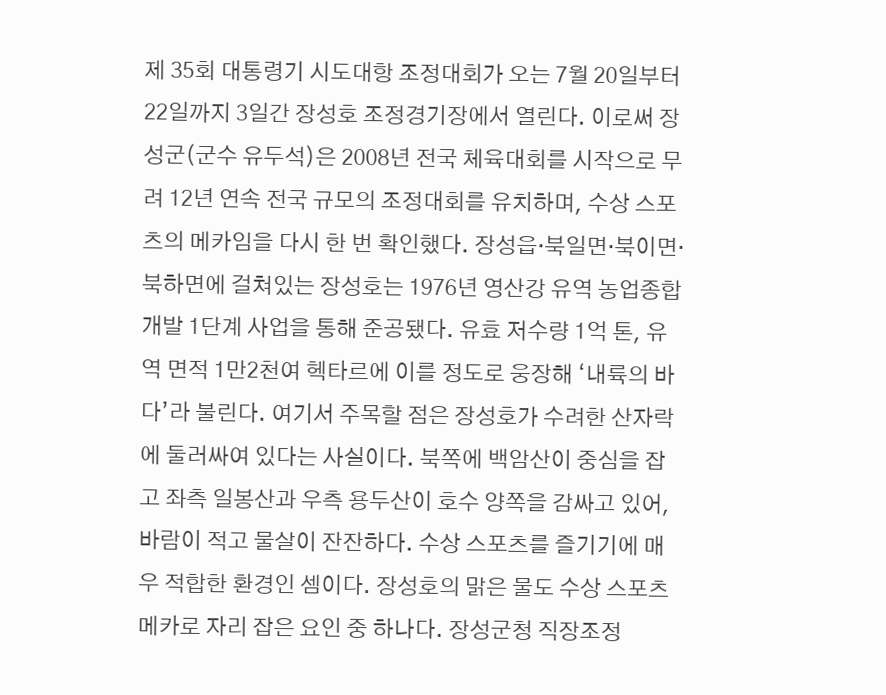제 35회 대통령기 시도대항 조정대회가 오는 7월 20일부터 22일까지 3일간 장성호 조정경기장에서 열린다. 이로써 장성군(군수 유두석)은 2008년 전국 체육대회를 시작으로 무려 12년 연속 전국 규모의 조정대회를 유치하며, 수상 스포츠의 메카임을 다시 한 번 확인했다. 장성읍·북일면·북이면·북하면에 걸쳐있는 장성호는 1976년 영산강 유역 농업종합개발 1단계 사업을 통해 준공됐다. 유효 저수량 1억 톤, 유역 면적 1만2천여 헥타르에 이를 정도로 웅장해 ‘내륙의 바다’라 불린다. 여기서 주목할 점은 장성호가 수려한 산자락에 둘러싸여 있다는 사실이다. 북쪽에 백암산이 중심을 잡고 좌측 일봉산과 우측 용두산이 호수 양쪽을 감싸고 있어, 바람이 적고 물살이 잔잔하다. 수상 스포츠를 즐기기에 매우 적합한 환경인 셈이다. 장성호의 맑은 물도 수상 스포츠 메카로 자리 잡은 요인 중 하나다. 장성군청 직장조정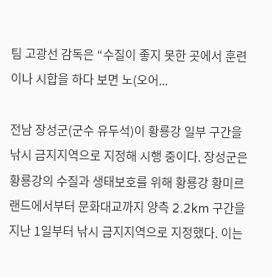팀 고광선 감독은 “수질이 좋지 못한 곳에서 훈련이나 시합을 하다 보면 노(오어...

전남 장성군(군수 유두석)이 황룡강 일부 구간을 낚시 금지지역으로 지정해 시행 중이다. 장성군은 황룡강의 수질과 생태보호를 위해 황룡강 황미르랜드에서부터 문화대교까지 양측 2.2km 구간을 지난 1일부터 낚시 금지지역으로 지정했다. 이는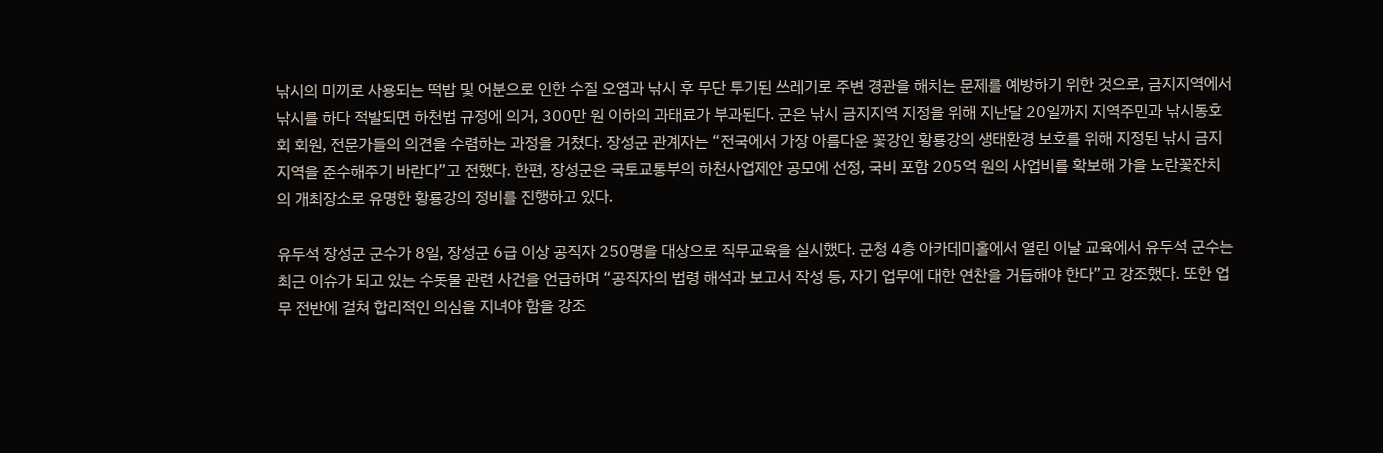낚시의 미끼로 사용되는 떡밥 및 어분으로 인한 수질 오염과 낚시 후 무단 투기된 쓰레기로 주변 경관을 해치는 문제를 예방하기 위한 것으로, 금지지역에서 낚시를 하다 적발되면 하천법 규정에 의거, 300만 원 이하의 과태료가 부과된다. 군은 낚시 금지지역 지정을 위해 지난달 20일까지 지역주민과 낚시동호회 회원, 전문가들의 의견을 수렴하는 과정을 거쳤다. 장성군 관계자는 “전국에서 가장 아름다운 꽃강인 황룡강의 생태환경 보호를 위해 지정된 낚시 금지지역을 준수해주기 바란다”고 전했다. 한편, 장성군은 국토교통부의 하천사업제안 공모에 선정, 국비 포함 205억 원의 사업비를 확보해 가을 노란꽃잔치의 개최장소로 유명한 황룡강의 정비를 진행하고 있다.

유두석 장성군 군수가 8일, 장성군 6급 이상 공직자 250명을 대상으로 직무교육을 실시했다. 군청 4층 아카데미홀에서 열린 이날 교육에서 유두석 군수는 최근 이슈가 되고 있는 수돗물 관련 사건을 언급하며 “공직자의 법령 해석과 보고서 작성 등, 자기 업무에 대한 연찬을 거듭해야 한다”고 강조했다. 또한 업무 전반에 걸쳐 합리적인 의심을 지녀야 함을 강조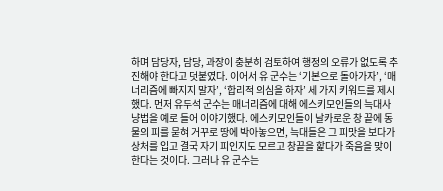하며 담당자, 담당, 과장이 충분히 검토하여 행정의 오류가 없도록 추진해야 한다고 덧붙였다. 이어서 유 군수는 ‘기본으로 돌아가자’, ‘매너리즘에 빠지지 말자’, ‘합리적 의심을 하자’ 세 가지 키워드를 제시했다. 먼저 유두석 군수는 매너리즘에 대해 에스키모인들의 늑대사냥법을 예로 들어 이야기했다. 에스키모인들이 날카로운 창 끝에 동물의 피를 묻혀 거꾸로 땅에 박아놓으면, 늑대들은 그 피맛을 보다가 상처를 입고 결국 자기 피인지도 모르고 창끝을 핥다가 죽음을 맞이한다는 것이다. 그러나 유 군수는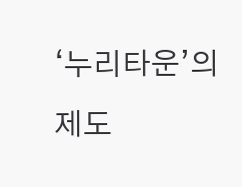‘누리타운’의 제도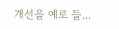개선을 예로 들...